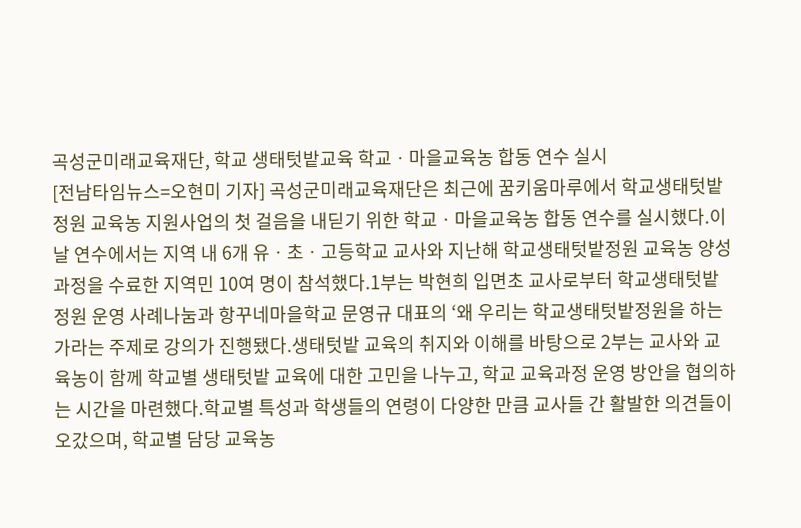곡성군미래교육재단, 학교 생태텃밭교육 학교ㆍ마을교육농 합동 연수 실시
[전남타임뉴스=오현미 기자] 곡성군미래교육재단은 최근에 꿈키움마루에서 학교생태텃밭정원 교육농 지원사업의 첫 걸음을 내딛기 위한 학교ㆍ마을교육농 합동 연수를 실시했다.이날 연수에서는 지역 내 6개 유ㆍ초ㆍ고등학교 교사와 지난해 학교생태텃밭정원 교육농 양성과정을 수료한 지역민 10여 명이 참석했다.1부는 박현희 입면초 교사로부터 학교생태텃밭정원 운영 사례나눔과 항꾸네마을학교 문영규 대표의 ‘왜 우리는 학교생태텃밭정원을 하는가라는 주제로 강의가 진행됐다.생태텃밭 교육의 취지와 이해를 바탕으로 2부는 교사와 교육농이 함께 학교별 생태텃밭 교육에 대한 고민을 나누고, 학교 교육과정 운영 방안을 협의하는 시간을 마련했다.학교별 특성과 학생들의 연령이 다양한 만큼 교사들 간 활발한 의견들이 오갔으며, 학교별 담당 교육농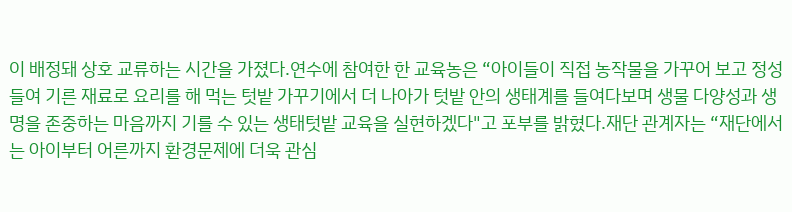이 배정돼 상호 교류하는 시간을 가졌다.연수에 참여한 한 교육농은 “아이들이 직접 농작물을 가꾸어 보고 정성들여 기른 재료로 요리를 해 먹는 텃밭 가꾸기에서 더 나아가 텃밭 안의 생태계를 들여다보며 생물 다양성과 생명을 존중하는 마음까지 기를 수 있는 생태텃밭 교육을 실현하겠다"고 포부를 밝혔다.재단 관계자는 “재단에서는 아이부터 어른까지 환경문제에 더욱 관심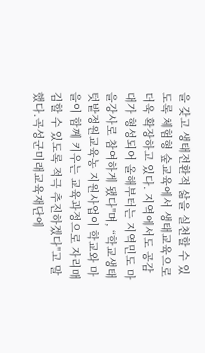을 갖고 생태전환적 삶을 실천할 수 있도록 체험형 숲교육에서 생태교육으로 더욱 확장하고 있다. 지역에서도 공감대가 형성되어 올해부터는 지역민도 마을강사로 참여하게 됐다"며, “학교생태텃밭정원교육농 지원사업이 학교와 마을이 함께 키우는 교육과정으로 자리매김할 수 있도록 적극 추진하겠다"고 말했다.곡성군미래교육재단에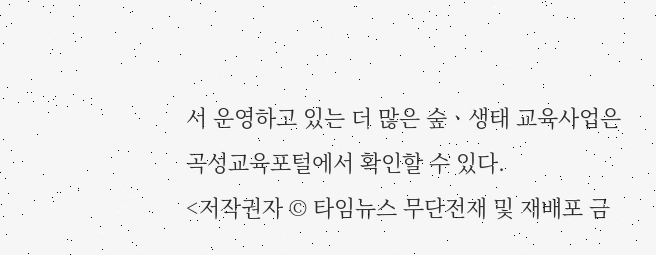서 운영하고 있는 더 많은 숲ㆍ생태 교육사업은 곡성교육포털에서 확인할 수 있다.
<저작권자 © 타임뉴스 무단전재 및 재배포 금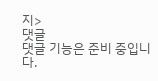지>
댓글
댓글 기능은 준비 중입니다.